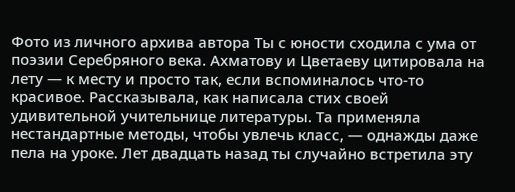Фото из личного архива автора Ты с юности сходила с ума от поэзии Серебряного века. Ахматову и Цветаеву цитировала на лету — к месту и просто так, если вспоминалось что-то красивое. Рассказывала, как написала стих своей удивительной учительнице литературы. Та применяла нестандартные методы, чтобы увлечь класс, — однажды даже пела на уроке. Лет двадцать назад ты случайно встретила эту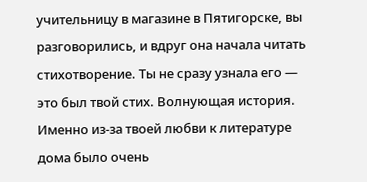учительницу в магазине в Пятигорске, вы разговорились, и вдруг она начала читать стихотворение. Ты не сразу узнала его — это был твой стих. Волнующая история. Именно из-за твоей любви к литературе дома было очень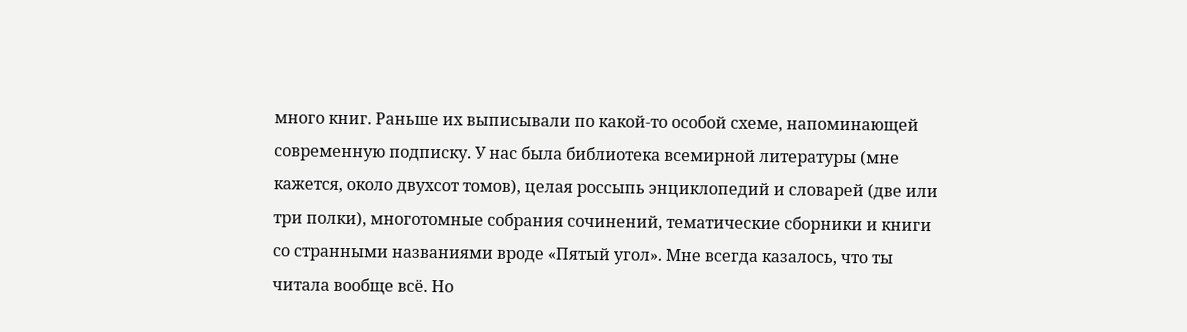много книг. Раньше их выписывали по какой-то особой схеме, напоминающей современную подписку. У нас была библиотека всемирной литературы (мне кажется, около двухсот томов), целая россыпь энциклопедий и словарей (две или три полки), многотомные собрания сочинений, тематические сборники и книги со странными названиями вроде «Пятый угол». Мне всегда казалось, что ты читала вообще всё. Но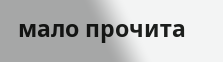мало прочита